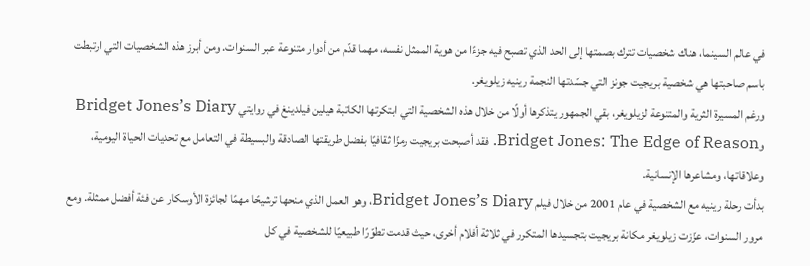في عالم السينما، هناك شخصيات تترك بصمتها إلى الحد الذي تصبح فيه جزءًا من هوية الممثل نفسه، مهما قدّم من أدوار متنوعة عبر السنوات. ومن أبرز هذه الشخصيات التي ارتبطت باسم صاحبتها هي شخصية بريجيت جونز التي جسّدتها النجمة رينيه زيلويغر.
ورغم المسيرة الثرية والمتنوعة لزيلويغر، بقي الجمهور يتذكرها أولًا من خلال هذه الشخصية التي ابتكرتها الكاتبة هيلين فيلدينغ في روايتي Bridget Jones’s Diary وBridget Jones: The Edge of Reason. فقد أصبحت بريجيت رمزًا ثقافيًا بفضل طريقتها الصادقة والبسيطة في التعامل مع تحديات الحياة اليومية، وعلاقاتها، ومشاعرها الإنسانية.
بدأت رحلة رينيه مع الشخصية في عام 2001 من خلال فيلم Bridget Jones’s Diary، وهو العمل الذي منحها ترشيحًا مهمًا لجائزة الأوسكار عن فئة أفضل ممثلة. ومع مرور السنوات، عزّزت زيلويغر مكانة بريجيت بتجسيدها المتكرر في ثلاثة أفلام أخرى، حيث قدمت تطوّرًا طبيعيًا للشخصية في كل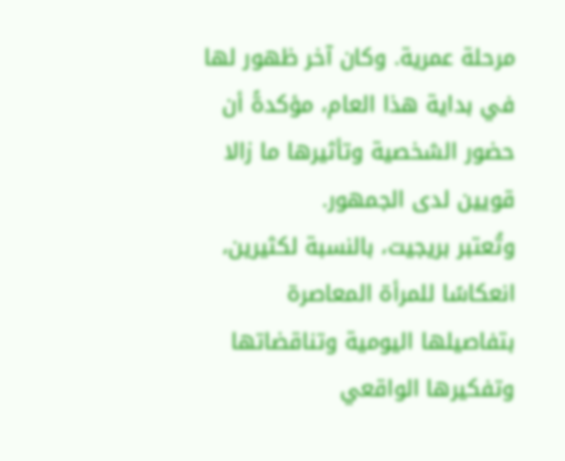مرحلة عمرية. وكان آخر ظهور لها في بداية هذا العام، مؤكدةً أن حضور الشخصية وتأثيرها ما زالا قويين لدى الجمهور.
وتُعتبر بريجيت، بالنسبة لكثيرين، انعكاسًا للمرأة المعاصرة بتفاصيلها اليومية وتناقضاتها وتفكيرها الواقعي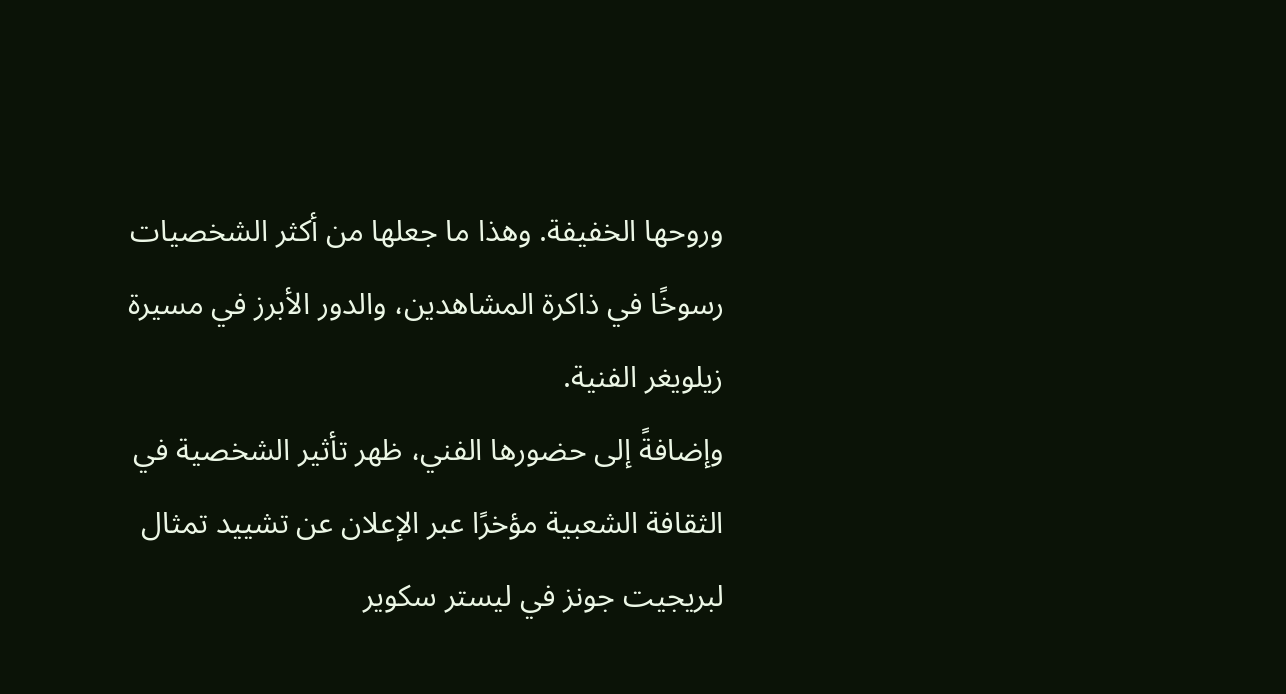وروحها الخفيفة. وهذا ما جعلها من أكثر الشخصيات رسوخًا في ذاكرة المشاهدين، والدور الأبرز في مسيرة زيلويغر الفنية.
وإضافةً إلى حضورها الفني، ظهر تأثير الشخصية في الثقافة الشعبية مؤخرًا عبر الإعلان عن تشييد تمثال لبريجيت جونز في ليستر سكوير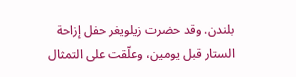بلندن. وقد حضرت زيلويغر حفل إزاحة الستار قبل يومين، وعلّقت على التمثال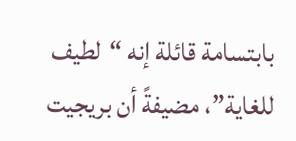بابتسامة قائلة إنه “لطيف للغاية”، مضيفةً أن بريجيت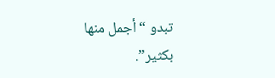تبدو “أجمل منها بكثير”.